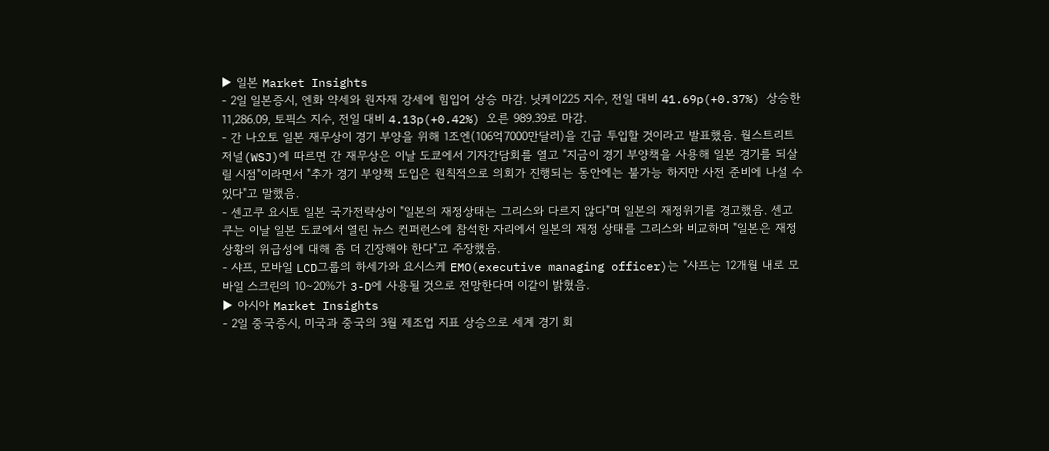▶ 일본 Market Insights
- 2일 일본증시, 엔화 약세와 원자재 강세에 힘입어 상승 마감. 닛케이225 지수, 전일 대비 41.69p(+0.37%) 상승한 11,286.09, 토픽스 지수, 전일 대비 4.13p(+0.42%) 오른 989.39로 마감.
- 간 나오토 일본 재무상이 경기 부양을 위해 1조엔(106억7000만달러)을 긴급 투입할 것이라고 발표했음. 월스트리트저널(WSJ)에 따르면 간 재무상은 이날 도쿄에서 기자간담회를 열고 "지금이 경기 부양책을 사용해 일본 경기를 되살릴 시점"이라면서 "추가 경기 부양책 도입은 원칙적으로 의회가 진행되는 동안에는 불가능 하지만 사전 준비에 나설 수 있다"고 말했음.
- 센고쿠 요시토 일본 국가전략상이 "일본의 재정상태는 그리스와 다르지 않다"며 일본의 재정위기를 경고했음. 센고쿠는 이날 일본 도쿄에서 열린 뉴스 컨퍼런스에 참석한 자리에서 일본의 재정 상태를 그리스와 비교하며 "일본은 재정 상황의 위급성에 대해 좀 더 긴장해야 한다"고 주장했음.
- 샤프, 모바일 LCD그룹의 하세가와 요시스케 EMO(executive managing officer)는 "샤프는 12개월 내로 모바일 스크린의 10∼20%가 3-D에 사용될 것으로 전망한다며 이같이 밝혔음.
▶ 아시아 Market Insights
- 2일 중국증시, 미국과 중국의 3월 제조업 지표 상승으로 세계 경기 회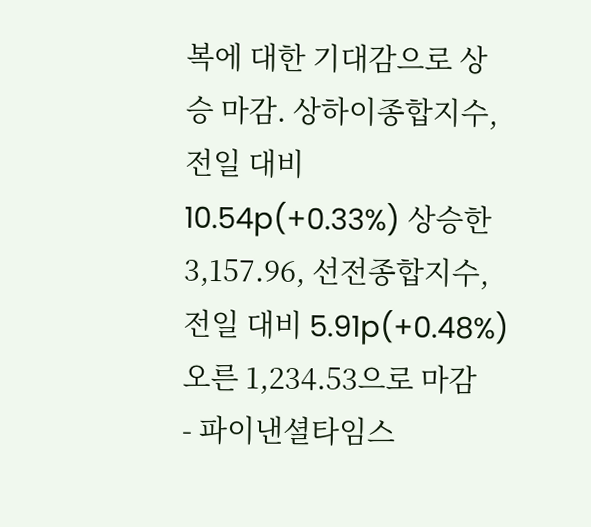복에 대한 기대감으로 상승 마감. 상하이종합지수, 전일 대비 10.54p(+0.33%) 상승한 3,157.96, 선전종합지수, 전일 대비 5.91p(+0.48%) 오른 1,234.53으로 마감
- 파이낸셜타임스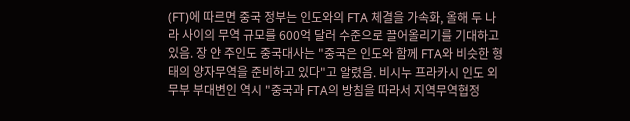(FT)에 따르면 중국 정부는 인도와의 FTA 체결을 가속화, 올해 두 나라 사이의 무역 규모를 600억 달러 수준으로 끌어올리기를 기대하고 있음. 장 얀 주인도 중국대사는 "중국은 인도와 함께 FTA와 비슷한 형태의 양자무역을 준비하고 있다"고 알렸음. 비시누 프라카시 인도 외무부 부대변인 역시 "중국과 FTA의 방침을 따라서 지역무역협정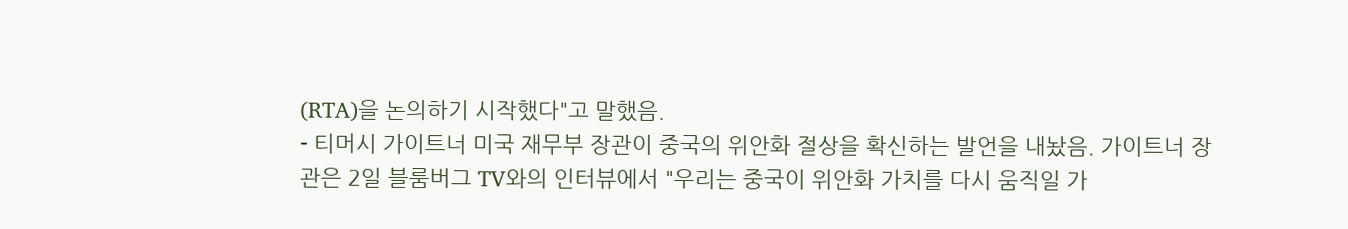(RTA)을 논의하기 시작했다"고 말했음.
- 티머시 가이트너 미국 재무부 장관이 중국의 위안화 절상을 확신하는 발언을 내놨음. 가이트너 장관은 2일 블룸버그 TV와의 인터뷰에서 "우리는 중국이 위안화 가치를 다시 움직일 가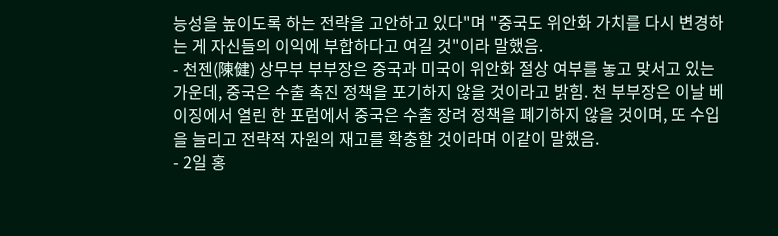능성을 높이도록 하는 전략을 고안하고 있다"며 "중국도 위안화 가치를 다시 변경하는 게 자신들의 이익에 부합하다고 여길 것"이라 말했음.
- 천젠(陳健) 상무부 부부장은 중국과 미국이 위안화 절상 여부를 놓고 맞서고 있는 가운데, 중국은 수출 촉진 정책을 포기하지 않을 것이라고 밝힘. 천 부부장은 이날 베이징에서 열린 한 포럼에서 중국은 수출 장려 정책을 폐기하지 않을 것이며, 또 수입을 늘리고 전략적 자원의 재고를 확충할 것이라며 이같이 말했음.
- 2일 홍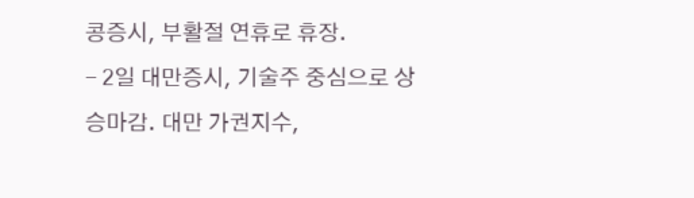콩증시, 부활절 연휴로 휴장.
- 2일 대만증시, 기술주 중심으로 상승마감. 대만 가권지수,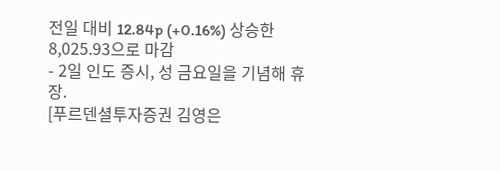전일 대비 12.84p (+0.16%) 상승한 8,025.93으로 마감
- 2일 인도 증시, 성 금요일을 기념해 휴장.
[푸르덴셜투자증권 김영은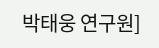박태웅 연구원]